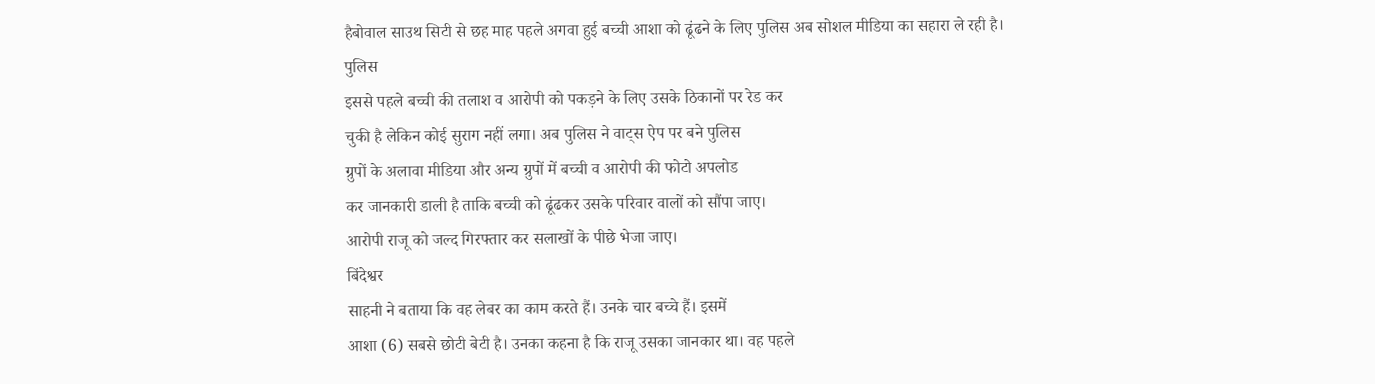हैबोवाल साउथ सिटी से छह माह पहले अगवा हुई बच्ची आशा को ढूंढने के लिए पुलिस अब सोशल मीडिया का सहारा ले रही है।
पुलिस
इससे पहले बच्ची की तलाश व आरोपी को पकड़ने के लिए उसके ठिकानों पर रेड कर
चुकी है लेकिन कोई सुराग नहीं लगा। अब पुलिस ने वाट्स ऐप पर बने पुलिस
ग्रुपों के अलावा मीडिया और अन्य ग्रुपों में बच्ची व आरोपी की फोटो अपलोड
कर जानकारी डाली है ताकि बच्ची को ढूंढकर उसके परिवार वालों को सौंपा जाए।
आरोपी राजू को जल्द गिरफ्तार कर सलाखों के पीछे भेजा जाए।
बिंदेश्वर
साहनी ने बताया कि वह लेबर का काम करते हैं। उनके चार बच्चे हैं। इसमें
आशा (6) सबसे छोटी बेटी है। उनका कहना है कि राजू उसका जानकार था। वह पहले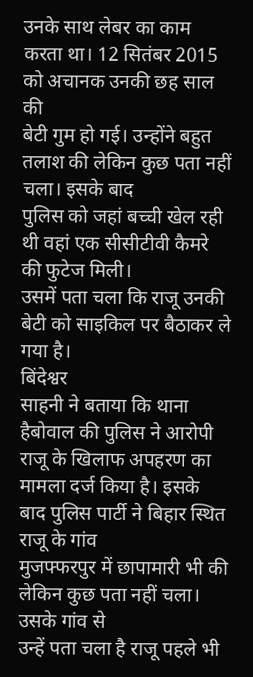उनके साथ लेबर का काम करता था। 12 सितंबर 2015 को अचानक उनकी छह साल की
बेटी गुम हो गई। उन्होंने बहुत तलाश की लेकिन कुछ पता नहीं चला। इसके बाद
पुलिस को जहां बच्ची खेल रही थी वहां एक सीसीटीवी कैमरे की फुटेज मिली।
उसमें पता चला कि राजू उनकी बेटी को साइकिल पर बैठाकर ले गया है।
बिंदेश्वर
साहनी ने बताया कि थाना हैबोवाल की पुलिस ने आरोपी राजू के खिलाफ अपहरण का
मामला दर्ज किया है। इसके बाद पुलिस पार्टी ने बिहार स्थित राजू के गांव
मुजफ्फरपुर में छापामारी भी की लेकिन कुछ पता नहीं चला। उसके गांव से
उन्हें पता चला है राजू पहले भी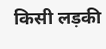किसी लड़की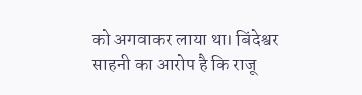को अगवाकर लाया था। बिंदेश्वर
साहनी का आरोप है कि राजू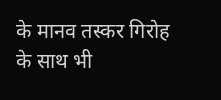के मानव तस्कर गिरोह के साथ भी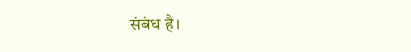संबंध है।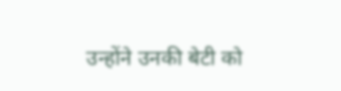उन्होंने उनकी बेटी को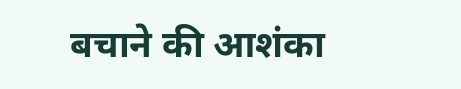बचाने की आशंका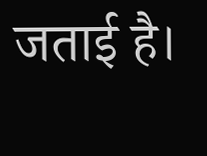जताई है।